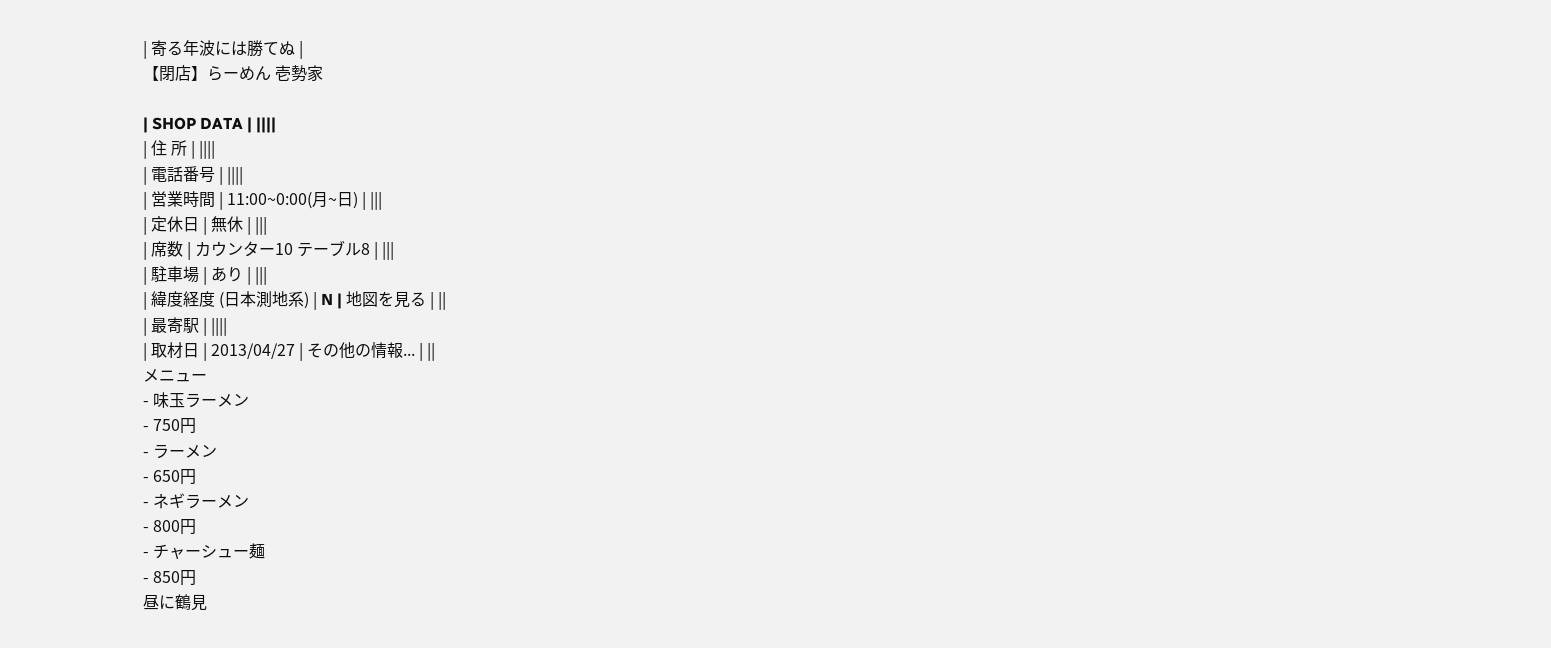| 寄る年波には勝てぬ |
【閉店】らーめん 壱勢家

| SHOP DATA | ||||
| 住 所 | ||||
| 電話番号 | ||||
| 営業時間 | 11:00~0:00(月~日) | |||
| 定休日 | 無休 | |||
| 席数 | カウンター10 テーブル8 | |||
| 駐車場 | あり | |||
| 緯度経度 (日本測地系) | N | 地図を見る | ||
| 最寄駅 | ||||
| 取材日 | 2013/04/27 | その他の情報... | ||
メニュー
- 味玉ラーメン
- 750円
- ラーメン
- 650円
- ネギラーメン
- 800円
- チャーシュー麺
- 850円
昼に鶴見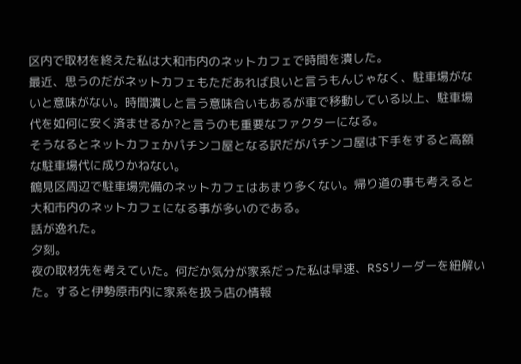区内で取材を終えた私は大和市内のネットカフェで時間を潰した。
最近、思うのだがネットカフェもただあれば良いと言うもんじゃなく、駐車場がないと意味がない。時間潰しと言う意味合いもあるが車で移動している以上、駐車場代を如何に安く済ませるか?と言うのも重要なファクターになる。
そうなるとネットカフェかパチンコ屋となる訳だがパチンコ屋は下手をすると高額な駐車場代に成りかねない。
鶴見区周辺で駐車場完備のネットカフェはあまり多くない。帰り道の事も考えると大和市内のネットカフェになる事が多いのである。
話が逸れた。
夕刻。
夜の取材先を考えていた。何だか気分が家系だった私は早速、RSSリーダーを紐解いた。すると伊勢原市内に家系を扱う店の情報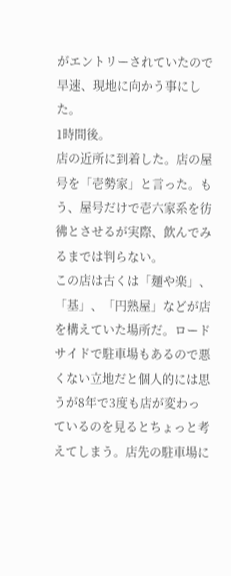がエントリーされていたので早速、現地に向かう事にした。
1時間後。
店の近所に到着した。店の屋号を「壱勢家」と言った。もう、屋号だけで壱六家系を彷彿とさせるが実際、飲んでみるまでは判らない。
この店は古くは「麺や楽」、「基」、「円熟屋」などが店を構えていた場所だ。ロードサイドで駐車場もあるので悪くない立地だと個人的には思うが8年で3度も店が変わっているのを見るとちょっと考えてしまう。店先の駐車場に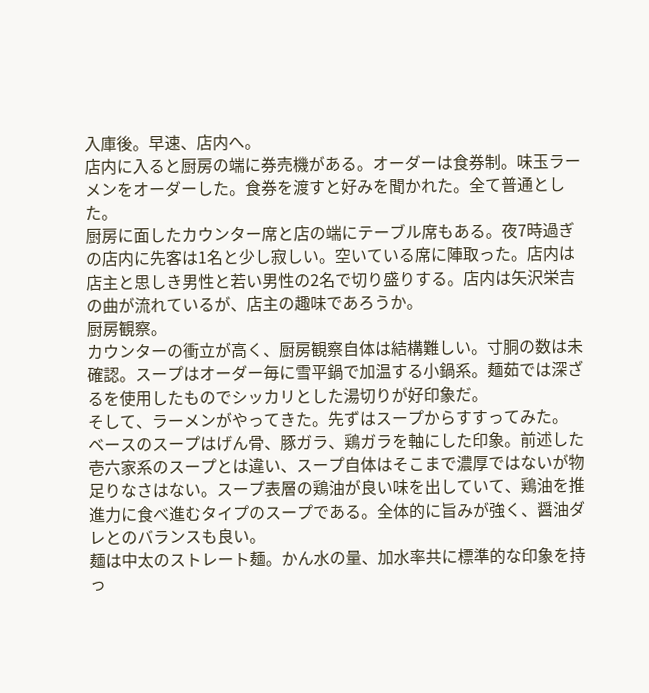入庫後。早速、店内へ。
店内に入ると厨房の端に券売機がある。オーダーは食券制。味玉ラーメンをオーダーした。食券を渡すと好みを聞かれた。全て普通とした。
厨房に面したカウンター席と店の端にテーブル席もある。夜7時過ぎの店内に先客は1名と少し寂しい。空いている席に陣取った。店内は店主と思しき男性と若い男性の2名で切り盛りする。店内は矢沢栄吉の曲が流れているが、店主の趣味であろうか。
厨房観察。
カウンターの衝立が高く、厨房観察自体は結構難しい。寸胴の数は未確認。スープはオーダー毎に雪平鍋で加温する小鍋系。麺茹では深ざるを使用したものでシッカリとした湯切りが好印象だ。
そして、ラーメンがやってきた。先ずはスープからすすってみた。
ベースのスープはげん骨、豚ガラ、鶏ガラを軸にした印象。前述した壱六家系のスープとは違い、スープ自体はそこまで濃厚ではないが物足りなさはない。スープ表層の鶏油が良い味を出していて、鶏油を推進力に食べ進むタイプのスープである。全体的に旨みが強く、醤油ダレとのバランスも良い。
麺は中太のストレート麺。かん水の量、加水率共に標準的な印象を持っ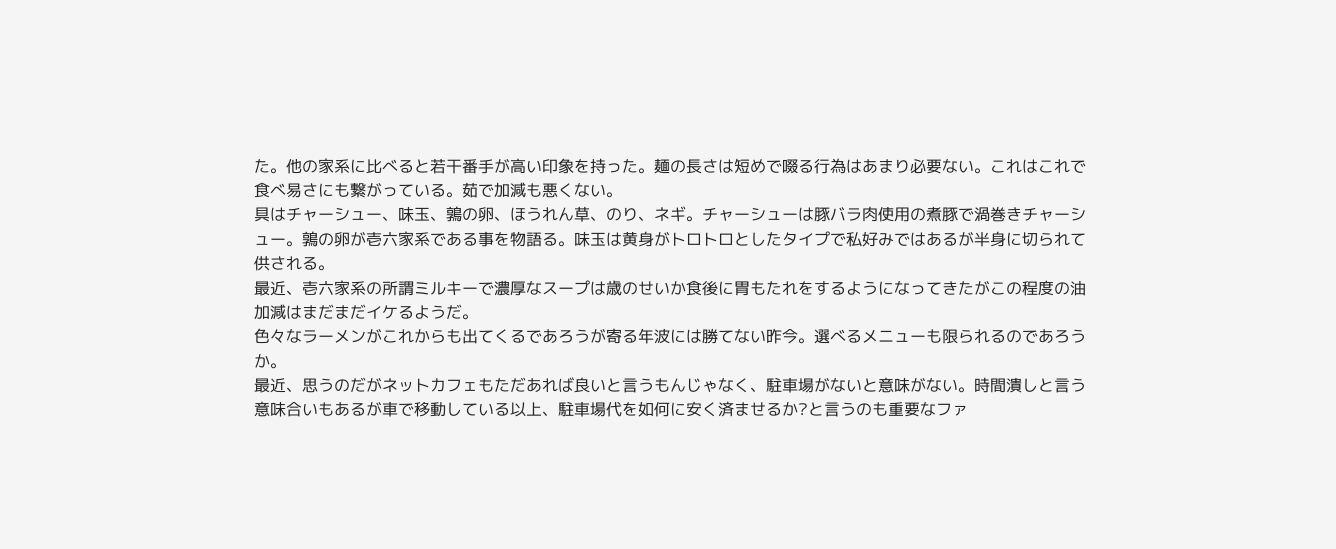た。他の家系に比べると若干番手が高い印象を持った。麺の長さは短めで啜る行為はあまり必要ない。これはこれで食べ易さにも繋がっている。茹で加減も悪くない。
具はチャーシュー、味玉、鶉の卵、ほうれん草、のり、ネギ。チャーシューは豚バラ肉使用の煮豚で渦巻きチャーシュー。鶉の卵が壱六家系である事を物語る。味玉は黄身がトロトロとしたタイプで私好みではあるが半身に切られて供される。
最近、壱六家系の所謂ミルキーで濃厚なスープは歳のせいか食後に胃もたれをするようになってきたがこの程度の油加減はまだまだイケるようだ。
色々なラーメンがこれからも出てくるであろうが寄る年波には勝てない昨今。選べるメニューも限られるのであろうか。
最近、思うのだがネットカフェもただあれば良いと言うもんじゃなく、駐車場がないと意味がない。時間潰しと言う意味合いもあるが車で移動している以上、駐車場代を如何に安く済ませるか?と言うのも重要なファ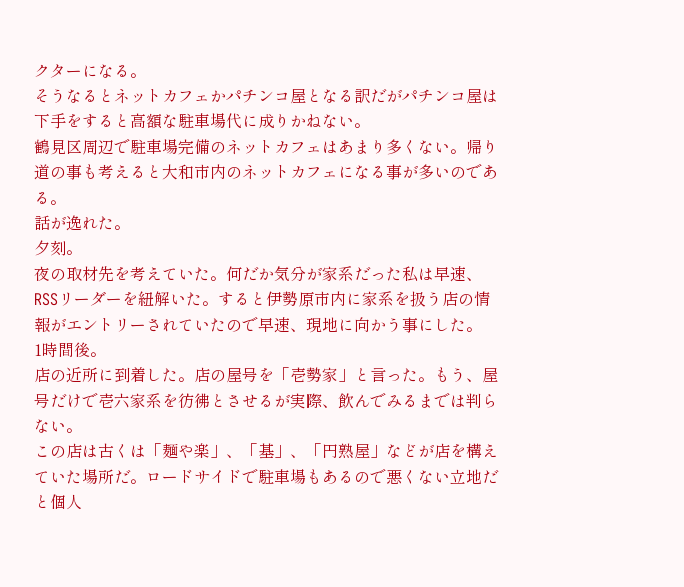クターになる。
そうなるとネットカフェかパチンコ屋となる訳だがパチンコ屋は下手をすると高額な駐車場代に成りかねない。
鶴見区周辺で駐車場完備のネットカフェはあまり多くない。帰り道の事も考えると大和市内のネットカフェになる事が多いのである。
話が逸れた。
夕刻。
夜の取材先を考えていた。何だか気分が家系だった私は早速、RSSリーダーを紐解いた。すると伊勢原市内に家系を扱う店の情報がエントリーされていたので早速、現地に向かう事にした。
1時間後。
店の近所に到着した。店の屋号を「壱勢家」と言った。もう、屋号だけで壱六家系を彷彿とさせるが実際、飲んでみるまでは判らない。
この店は古くは「麺や楽」、「基」、「円熟屋」などが店を構えていた場所だ。ロードサイドで駐車場もあるので悪くない立地だと個人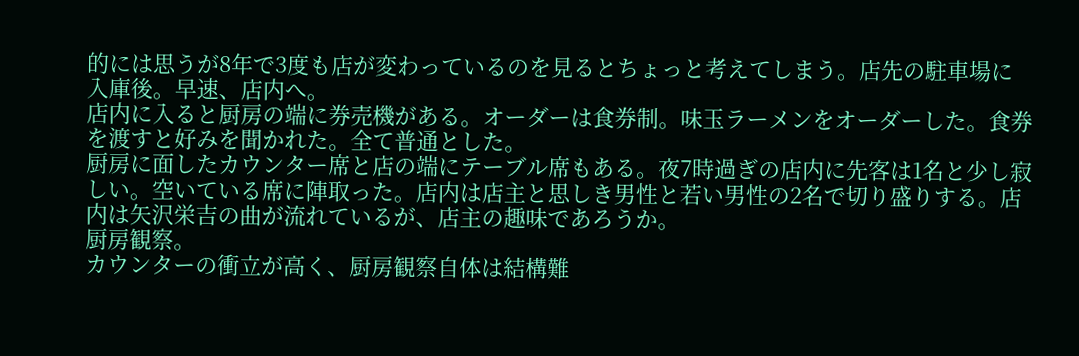的には思うが8年で3度も店が変わっているのを見るとちょっと考えてしまう。店先の駐車場に入庫後。早速、店内へ。
店内に入ると厨房の端に券売機がある。オーダーは食券制。味玉ラーメンをオーダーした。食券を渡すと好みを聞かれた。全て普通とした。
厨房に面したカウンター席と店の端にテーブル席もある。夜7時過ぎの店内に先客は1名と少し寂しい。空いている席に陣取った。店内は店主と思しき男性と若い男性の2名で切り盛りする。店内は矢沢栄吉の曲が流れているが、店主の趣味であろうか。
厨房観察。
カウンターの衝立が高く、厨房観察自体は結構難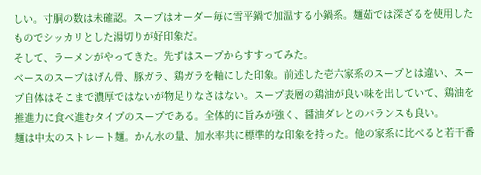しい。寸胴の数は未確認。スープはオーダー毎に雪平鍋で加温する小鍋系。麺茹では深ざるを使用したものでシッカリとした湯切りが好印象だ。
そして、ラーメンがやってきた。先ずはスープからすすってみた。
ベースのスープはげん骨、豚ガラ、鶏ガラを軸にした印象。前述した壱六家系のスープとは違い、スープ自体はそこまで濃厚ではないが物足りなさはない。スープ表層の鶏油が良い味を出していて、鶏油を推進力に食べ進むタイプのスープである。全体的に旨みが強く、醤油ダレとのバランスも良い。
麺は中太のストレート麺。かん水の量、加水率共に標準的な印象を持った。他の家系に比べると若干番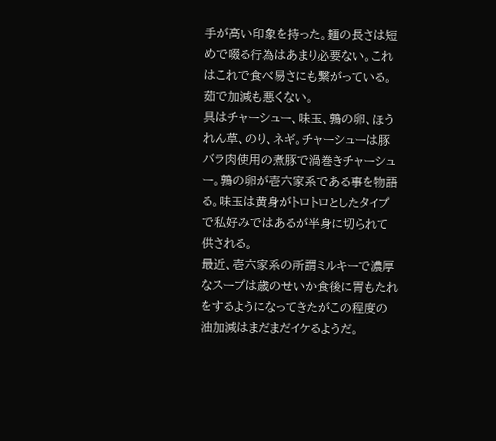手が高い印象を持った。麺の長さは短めで啜る行為はあまり必要ない。これはこれで食べ易さにも繋がっている。茹で加減も悪くない。
具はチャーシュー、味玉、鶉の卵、ほうれん草、のり、ネギ。チャーシューは豚バラ肉使用の煮豚で渦巻きチャーシュー。鶉の卵が壱六家系である事を物語る。味玉は黄身がトロトロとしたタイプで私好みではあるが半身に切られて供される。
最近、壱六家系の所謂ミルキーで濃厚なスープは歳のせいか食後に胃もたれをするようになってきたがこの程度の油加減はまだまだイケるようだ。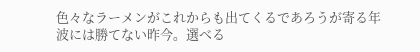色々なラーメンがこれからも出てくるであろうが寄る年波には勝てない昨今。選べる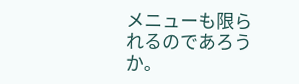メニューも限られるのであろうか。